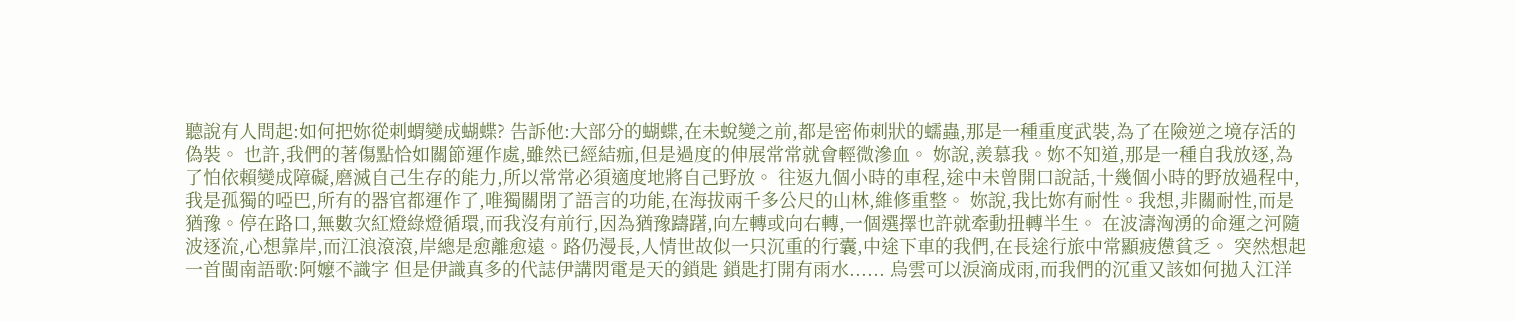聽說有人問起:如何把妳從刺蝟變成蝴蝶? 告訴他:大部分的蝴蝶,在未蛻變之前,都是密佈刺狀的蠕蟲,那是一種重度武裝,為了在險逆之境存活的偽裝。 也許,我們的著傷點恰如關節運作處,雖然已經結痂,但是過度的伸展常常就會輕微滲血。 妳說,羨慕我。妳不知道,那是一種自我放逐,為了怕依賴變成障礙,磨滅自己生存的能力,所以常常必須適度地將自己野放。 往返九個小時的車程,途中未曾開口說話,十幾個小時的野放過程中,我是孤獨的啞巴,所有的器官都運作了,唯獨關閉了語言的功能,在海拔兩千多公尺的山林,維修重整。 妳說,我比妳有耐性。我想,非關耐性,而是猶豫。停在路口,無數次紅燈綠燈循環,而我沒有前行,因為猶豫躊躇,向左轉或向右轉,一個選擇也許就牽動扭轉半生。 在波濤洶湧的命運之河隨波逐流,心想靠岸,而江浪滾滾,岸總是愈離愈遠。路仍漫長,人情世故似一只沉重的行囊,中途下車的我們,在長途行旅中常顯疲憊貧乏。 突然想起一首閩南語歌:阿嬤不識字 但是伊識真多的代誌伊講閃電是天的鎖匙 鎖匙打開有雨水...... 烏雲可以淚滴成雨,而我們的沉重又該如何拋入江洋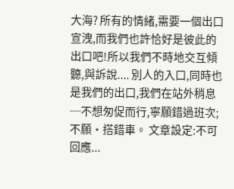大海? 所有的情緒,需要一個出口宣洩,而我們也許恰好是彼此的出口吧!所以我們不時地交互傾聽,與訴說.... 別人的入口,同時也是我們的出口,我們在站外稍息─不想匆促而行,寧願錯過班次;不願‧搭錯車。 文章設定:不可回應...